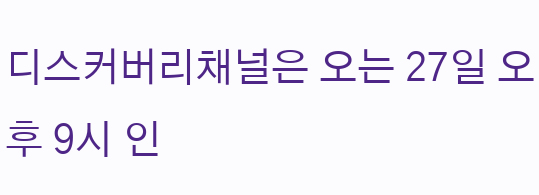디스커버리채널은 오는 27일 오후 9시 인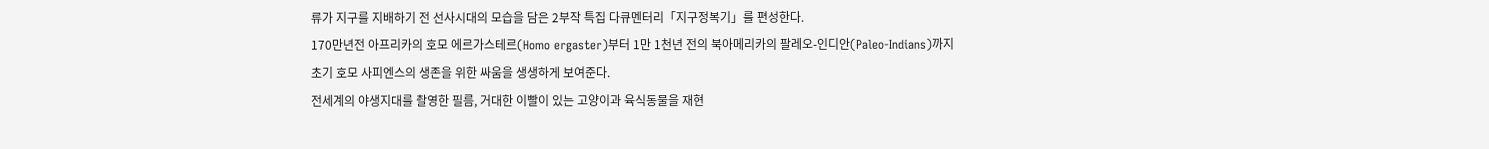류가 지구를 지배하기 전 선사시대의 모습을 담은 2부작 특집 다큐멘터리「지구정복기」를 편성한다.
170만년전 아프리카의 호모 에르가스테르(Homo ergaster)부터 1만 1천년 전의 북아메리카의 팔레오-인디안(Paleo-Indians)까지 초기 호모 사피엔스의 생존을 위한 싸움을 생생하게 보여준다.
전세계의 야생지대를 촬영한 필름, 거대한 이빨이 있는 고양이과 육식동물을 재현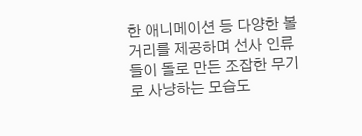한 애니메이션 등 다양한 볼거리를 제공하며 선사 인류들이 돌로 만든 조잡한 무기로 사냥하는 모습도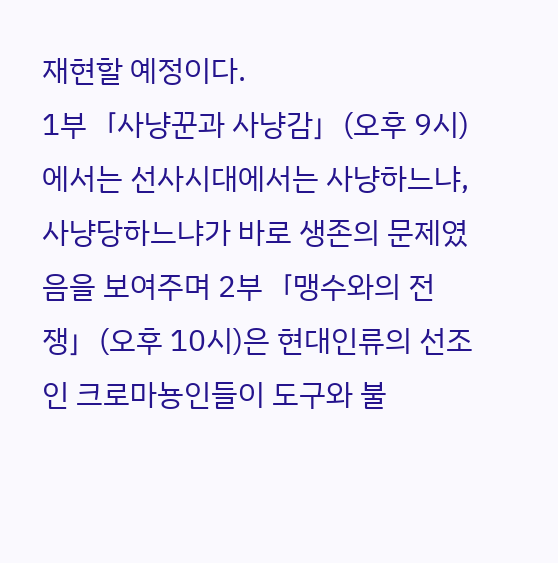재현할 예정이다.
1부「사냥꾼과 사냥감」(오후 9시)에서는 선사시대에서는 사냥하느냐, 사냥당하느냐가 바로 생존의 문제였음을 보여주며 2부「맹수와의 전쟁」(오후 10시)은 현대인류의 선조인 크로마뇽인들이 도구와 불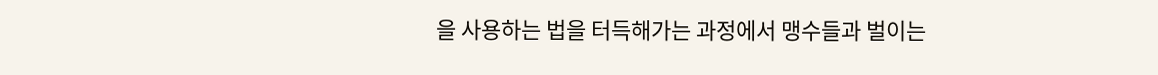을 사용하는 법을 터득해가는 과정에서 맹수들과 벌이는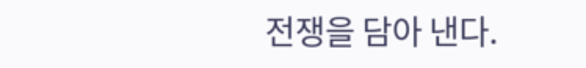전쟁을 담아 낸다.